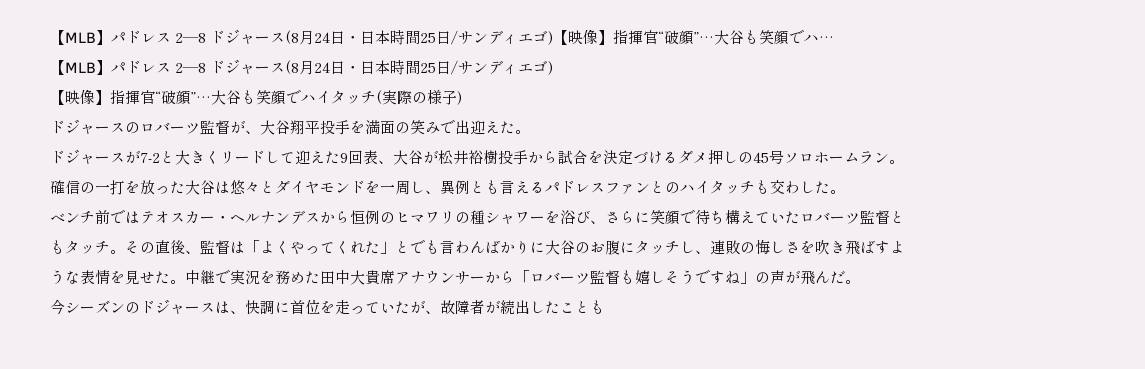【MLB】パドレス 2―8 ドジャース(8月24日・日本時間25日/サンディエゴ)【映像】指揮官“破顔”…大谷も笑顔でハ…
【MLB】パドレス 2―8 ドジャース(8月24日・日本時間25日/サンディエゴ)
【映像】指揮官“破顔”…大谷も笑顔でハイタッチ(実際の様子)
ドジャースのロバーツ監督が、大谷翔平投手を満面の笑みで出迎えた。
ドジャースが7-2と大きくリードして迎えた9回表、大谷が松井裕樹投手から試合を決定づけるダメ押しの45号ソロホームラン。確信の一打を放った大谷は悠々とダイヤモンドを一周し、異例とも言えるパドレスファンとのハイタッチも交わした。
ベンチ前ではテオスカー・ヘルナンデスから恒例のヒマワリの種シャワーを浴び、さらに笑顔で待ち構えていたロバーツ監督ともタッチ。その直後、監督は「よくやってくれた」とでも言わんばかりに大谷のお腹にタッチし、連敗の悔しさを吹き飛ばすような表情を見せた。中継で実況を務めた田中大貴席アナウンサーから「ロバーツ監督も嬉しそうですね」の声が飛んだ。
今シーズンのドジャースは、快調に首位を走っていたが、故障者が続出したことも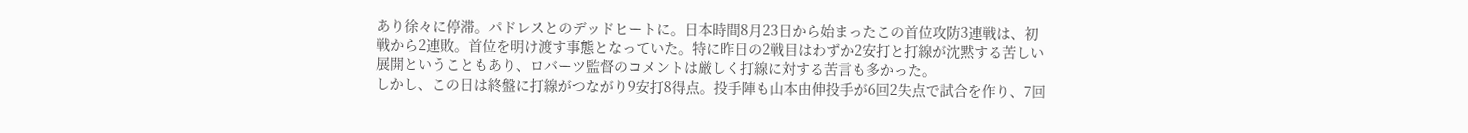あり徐々に停滞。パドレスとのデッドヒートに。日本時間8月23日から始まったこの首位攻防3連戦は、初戦から2連敗。首位を明け渡す事態となっていた。特に昨日の2戦目はわずか2安打と打線が沈黙する苦しい展開ということもあり、ロバーツ監督のコメントは厳しく打線に対する苦言も多かった。
しかし、この日は終盤に打線がつながり9安打8得点。投手陣も山本由伸投手が6回2失点で試合を作り、7回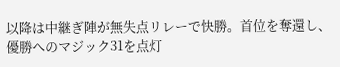以降は中継ぎ陣が無失点リレーで快勝。首位を奪還し、優勝へのマジック31を点灯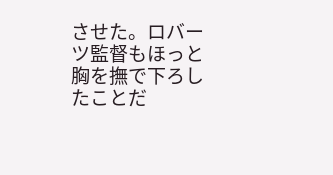させた。ロバーツ監督もほっと胸を撫で下ろしたことだ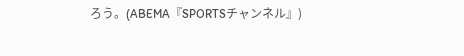ろう。(ABEMA『SPORTSチャンネル』)